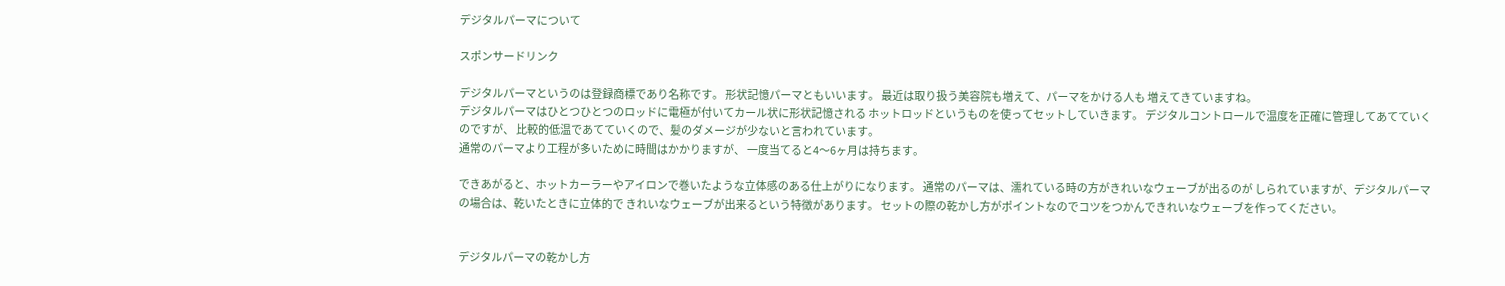デジタルパーマについて

スポンサードリンク

デジタルパーマというのは登録商標であり名称です。 形状記憶パーマともいいます。 最近は取り扱う美容院も増えて、パーマをかける人も 増えてきていますね。
デジタルパーマはひとつひとつのロッドに電極が付いてカール状に形状記憶される ホットロッドというものを使ってセットしていきます。 デジタルコントロールで温度を正確に管理してあてていくのですが、 比較的低温であてていくので、髪のダメージが少ないと言われています。
通常のパーマより工程が多いために時間はかかりますが、 一度当てると4〜6ヶ月は持ちます。

できあがると、ホットカーラーやアイロンで巻いたような立体感のある仕上がりになります。 通常のパーマは、濡れている時の方がきれいなウェーブが出るのが しられていますが、デジタルパーマの場合は、乾いたときに立体的で きれいなウェーブが出来るという特徴があります。 セットの際の乾かし方がポイントなのでコツをつかんできれいなウェーブを作ってください。


デジタルパーマの乾かし方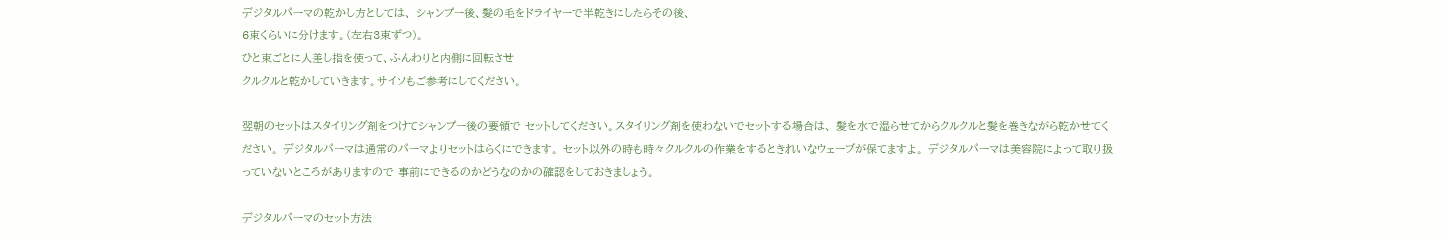デジタルパーマの乾かし方としては、 シャンプー後、髪の毛をドライヤーで半乾きにしたらその後、
6束くらいに分けます。(左右3束ずつ)。
ひと束ごとに人差し指を使って、ふんわりと内側に回転させ
クルクルと乾かしていきます。サイソもご参考にしてください。

翌朝のセットはスタイリング剤をつけてシャンプー後の要領で セットしてください。スタイリング剤を使わないでセットする場合は、 髪を水で湿らせてからクルクルと髪を巻きながら乾かせてください。 デジタルパーマは通常のパーマよりセットはらくにできます。 セット以外の時も時々クルクルの作業をするときれいなウェーブが保てますよ。 デジタルパーマは美容院によって取り扱っていないところがありますので 事前にできるのかどうなのかの確認をしておきましょう。

デジタルパーマのセット方法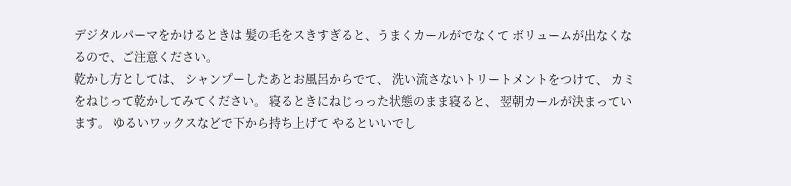デジタルパーマをかけるときは 髪の毛をスきすぎると、うまくカールがでなくて ボリュームが出なくなるので、ご注意ください。
乾かし方としては、 シャンプーしたあとお風呂からでて、 洗い流さないトリートメントをつけて、 カミをねじって乾かしてみてください。 寝るときにねじっった状態のまま寝ると、 翌朝カールが決まっています。 ゆるいワックスなどで下から持ち上げて やるといいでし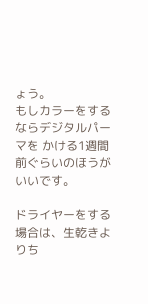ょう。
もしカラーをするならデジタルパーマを かける1週間前ぐらいのほうがいいです。

ドライヤーをする場合は、生乾きよりち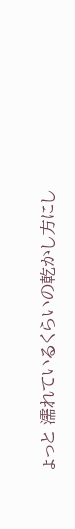ょっと 濡れているくらいの乾かし方にし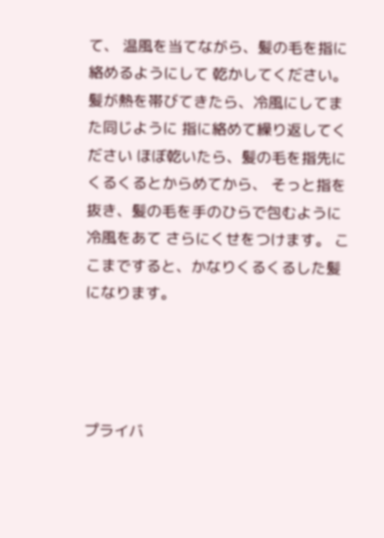て、 温風を当てながら、髪の毛を指に絡めるようにして 乾かしてください。 髪が熱を帯びてきたら、冷風にしてまた同じように 指に絡めて繰り返してください ほぼ乾いたら、髪の毛を指先にくるくるとからめてから、 そっと指を抜き、髪の毛を手のひらで包むように冷風をあて さらにくせをつけます。 ここまですると、かなりくるくるした髪になります。




プライバ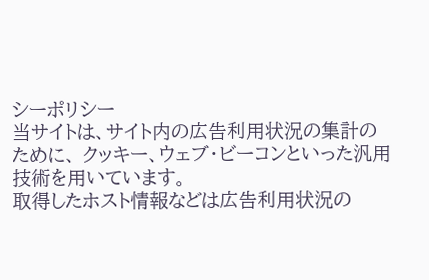シーポリシー
当サイトは、サイト内の広告利用状況の集計のために、 クッキー、ウェブ・ビーコンといった汎用技術を用いています。
取得したホスト情報などは広告利用状況の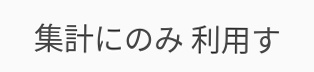集計にのみ 利用す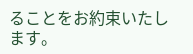ることをお約束いたします。